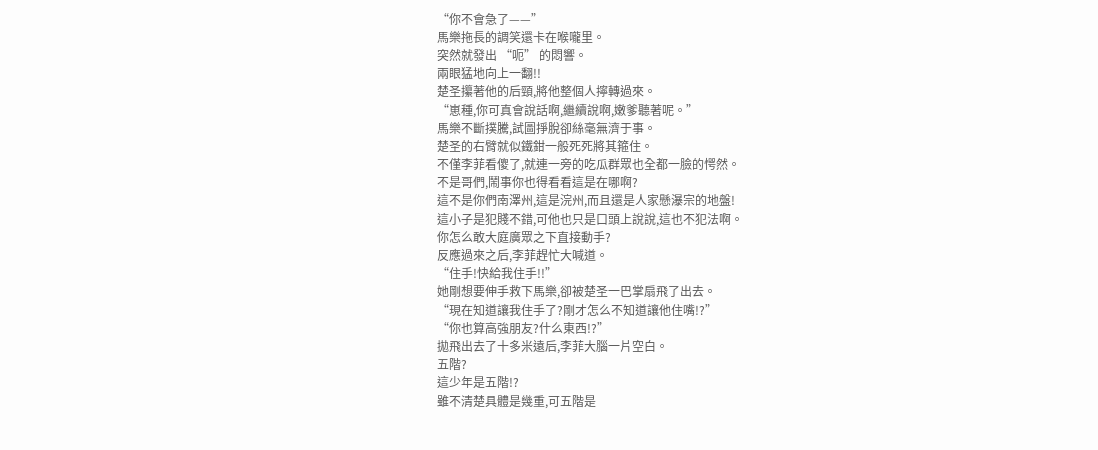“你不會急了——”
馬樂拖長的調笑還卡在喉嚨里。
突然就發出 “呃” 的悶響。
兩眼猛地向上一翻!!
楚圣攥著他的后頸,將他整個人擰轉過來。
“崽種,你可真會說話啊,繼續說啊,嫩爹聽著呢。”
馬樂不斷撲騰,試圖掙脫卻絲毫無濟于事。
楚圣的右臂就似鐵鉗一般死死將其箍住。
不僅李菲看傻了,就連一旁的吃瓜群眾也全都一臉的愕然。
不是哥們,鬧事你也得看看這是在哪啊?
這不是你們南澤州,這是浣州,而且還是人家懸瀑宗的地盤!
這小子是犯賤不錯,可他也只是口頭上說說,這也不犯法啊。
你怎么敢大庭廣眾之下直接動手?
反應過來之后,李菲趕忙大喊道。
“住手!快給我住手!!”
她剛想要伸手救下馬樂,卻被楚圣一巴掌扇飛了出去。
“現在知道讓我住手了?剛才怎么不知道讓他住嘴!?”
“你也算高強朋友?什么東西!?”
拋飛出去了十多米遠后,李菲大腦一片空白。
五階?
這少年是五階!?
雖不清楚具體是幾重,可五階是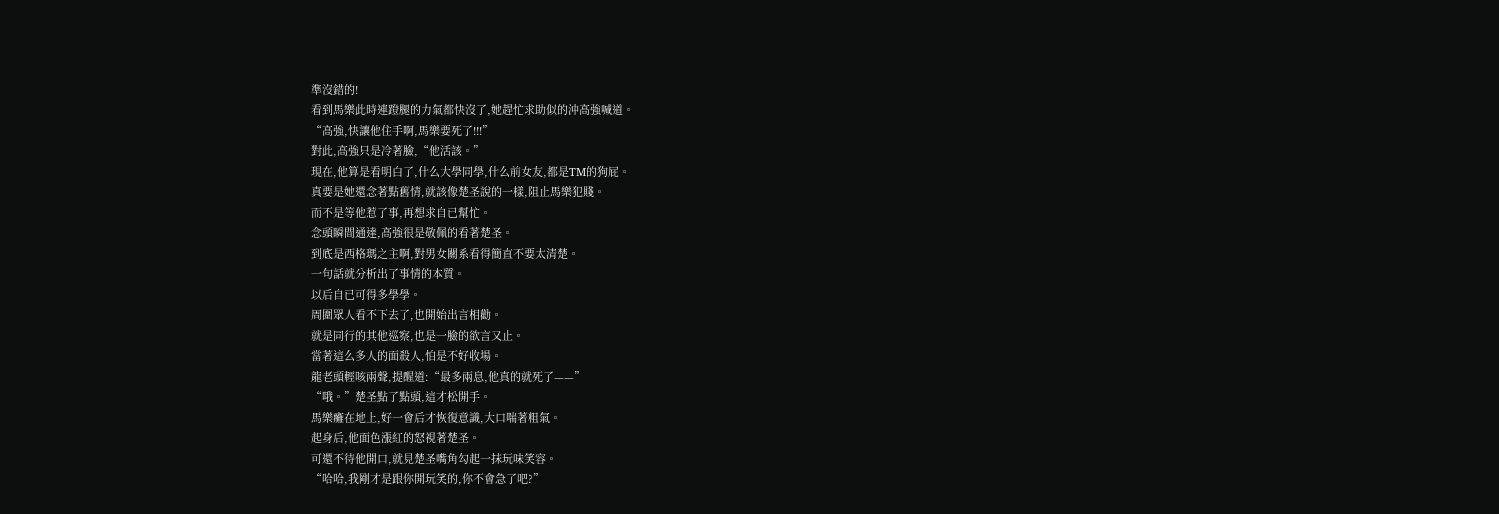準沒錯的!
看到馬樂此時連蹬腿的力氣都快沒了,她趕忙求助似的沖高強喊道。
“高強,快讓他住手啊,馬樂要死了!!!”
對此,高強只是冷著臉,“他活該。”
現在,他算是看明白了,什么大學同學,什么前女友,都是TM的狗屁。
真要是她還念著點舊情,就該像楚圣說的一樣,阻止馬樂犯賤。
而不是等他惹了事,再想求自已幫忙。
念頭瞬間通達,高強很是敬佩的看著楚圣。
到底是西格瑪之主啊,對男女關系看得簡直不要太清楚。
一句話就分析出了事情的本質。
以后自已可得多學學。
周圍眾人看不下去了,也開始出言相勸。
就是同行的其他巡察,也是一臉的欲言又止。
當著這么多人的面殺人,怕是不好收場。
龍老頭輕咳兩聲,提醒道:“最多兩息,他真的就死了——”
“哦。”楚圣點了點頭,這才松開手。
馬樂癱在地上,好一會后才恢復意識,大口喘著粗氣。
起身后,他面色漲紅的怒視著楚圣。
可還不待他開口,就見楚圣嘴角勾起一抹玩味笑容。
“哈哈,我剛才是跟你開玩笑的,你不會急了吧?”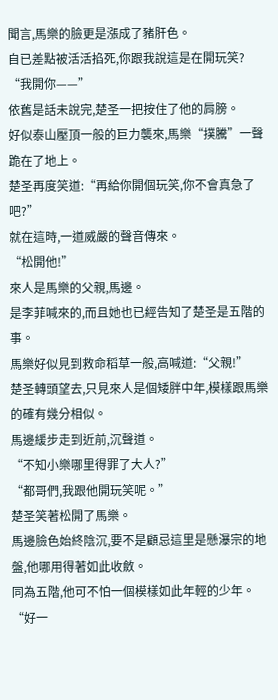聞言,馬樂的臉更是漲成了豬肝色。
自已差點被活活掐死,你跟我說這是在開玩笑?
“我開你——”
依舊是話未說完,楚圣一把按住了他的肩膀。
好似泰山壓頂一般的巨力襲來,馬樂“撲騰”一聲跪在了地上。
楚圣再度笑道:“再給你開個玩笑,你不會真急了吧?”
就在這時,一道威嚴的聲音傳來。
“松開他!”
來人是馬樂的父親,馬邊。
是李菲喊來的,而且她也已經告知了楚圣是五階的事。
馬樂好似見到救命稻草一般,高喊道:“父親!”
楚圣轉頭望去,只見來人是個矮胖中年,模樣跟馬樂的確有幾分相似。
馬邊緩步走到近前,沉聲道。
“不知小樂哪里得罪了大人?”
“都哥們,我跟他開玩笑呢。”
楚圣笑著松開了馬樂。
馬邊臉色始終陰沉,要不是顧忌這里是懸瀑宗的地盤,他哪用得著如此收斂。
同為五階,他可不怕一個模樣如此年輕的少年。
“好一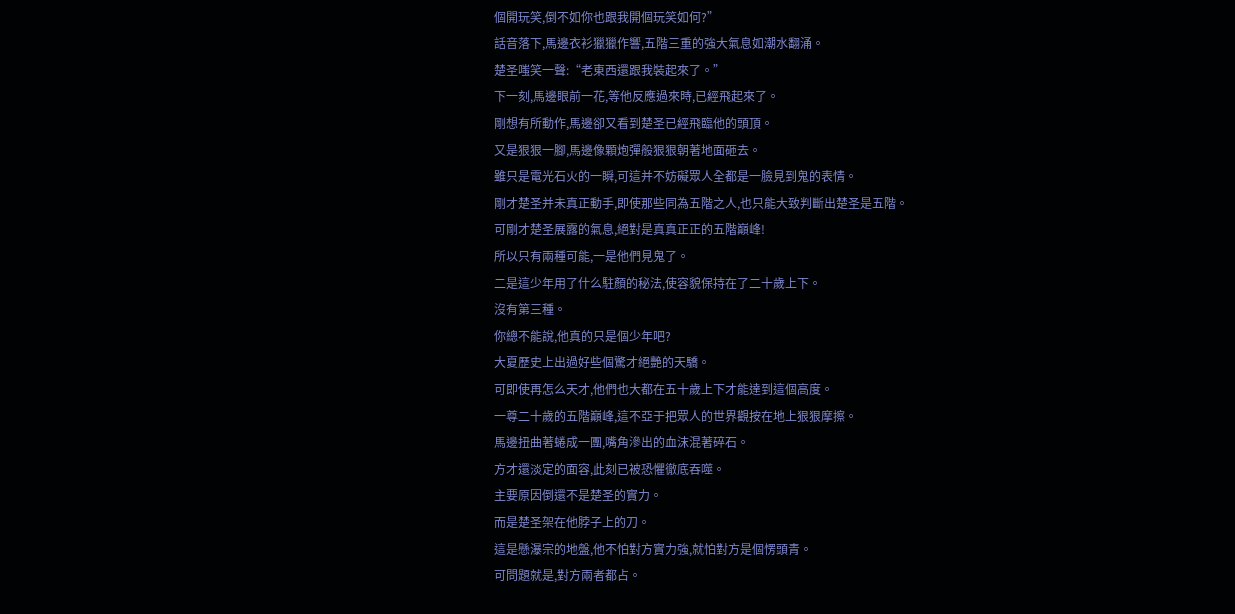個開玩笑,倒不如你也跟我開個玩笑如何?”
話音落下,馬邊衣衫獵獵作響,五階三重的強大氣息如潮水翻涌。
楚圣嗤笑一聲:“老東西還跟我裝起來了。”
下一刻,馬邊眼前一花,等他反應過來時,已經飛起來了。
剛想有所動作,馬邊卻又看到楚圣已經飛臨他的頭頂。
又是狠狠一腳,馬邊像顆炮彈般狠狠朝著地面砸去。
雖只是電光石火的一瞬,可這并不妨礙眾人全都是一臉見到鬼的表情。
剛才楚圣并未真正動手,即使那些同為五階之人,也只能大致判斷出楚圣是五階。
可剛才楚圣展露的氣息,絕對是真真正正的五階巔峰!
所以只有兩種可能,一是他們見鬼了。
二是這少年用了什么駐顏的秘法,使容貌保持在了二十歲上下。
沒有第三種。
你總不能說,他真的只是個少年吧?
大夏歷史上出過好些個驚才絕艷的天驕。
可即使再怎么天才,他們也大都在五十歲上下才能達到這個高度。
一尊二十歲的五階巔峰,這不亞于把眾人的世界觀按在地上狠狠摩擦。
馬邊扭曲著蜷成一團,嘴角滲出的血沫混著碎石。
方才還淡定的面容,此刻已被恐懼徹底吞噬。
主要原因倒還不是楚圣的實力。
而是楚圣架在他脖子上的刀。
這是懸瀑宗的地盤,他不怕對方實力強,就怕對方是個愣頭青。
可問題就是,對方兩者都占。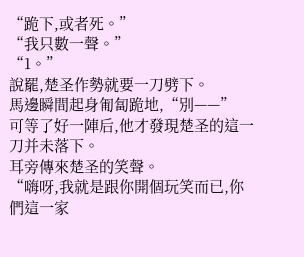“跪下,或者死。”
“我只數一聲。”
“1。”
說罷,楚圣作勢就要一刀劈下。
馬邊瞬間起身匍匐跪地,“別——”
可等了好一陣后,他才發現楚圣的這一刀并未落下。
耳旁傳來楚圣的笑聲。
“嗨呀,我就是跟你開個玩笑而已,你們這一家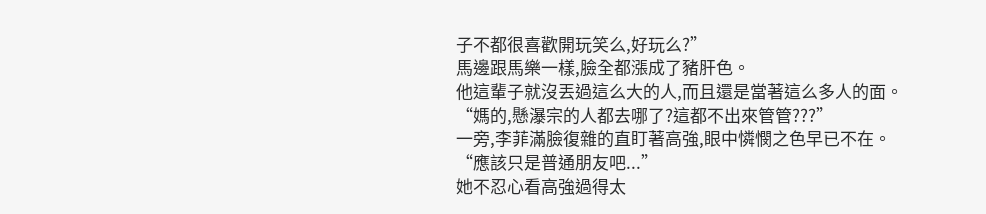子不都很喜歡開玩笑么,好玩么?”
馬邊跟馬樂一樣,臉全都漲成了豬肝色。
他這輩子就沒丟過這么大的人,而且還是當著這么多人的面。
“媽的,懸瀑宗的人都去哪了?這都不出來管管???”
一旁,李菲滿臉復雜的直盯著高強,眼中憐憫之色早已不在。
“應該只是普通朋友吧...”
她不忍心看高強過得太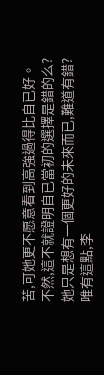苦,可她更不愿意看到高強過得比自已好。
不然,這不就證明自已當初的選擇是錯的么?
她只是想有一個更好的未來而已,難道有錯?
唯有這點,李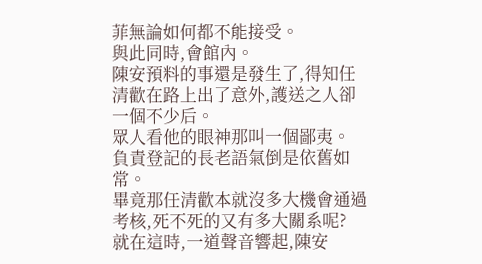菲無論如何都不能接受。
與此同時,會館內。
陳安預料的事還是發生了,得知任清歡在路上出了意外,護送之人卻一個不少后。
眾人看他的眼神那叫一個鄙夷。
負責登記的長老語氣倒是依舊如常。
畢竟那任清歡本就沒多大機會通過考核,死不死的又有多大關系呢?
就在這時,一道聲音響起,陳安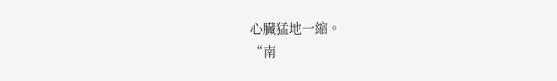心臟猛地一縮。
“南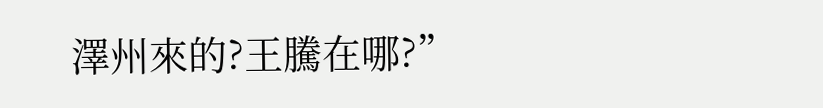澤州來的?王騰在哪?”